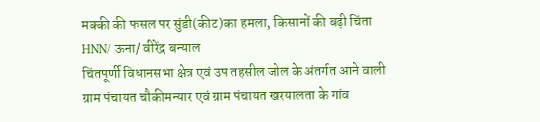मक्की की फसल पर सुंडी(कीट)का हमला, किसानों की बढ़ी चिंता
HNN/ ऊना/ वीरेंद्र बन्याल
चिंतपूर्णी विधानसभा क्षेत्र एवं उप तहसील जोल के अंतर्गत आने वाली ग्राम पंचायत चौकीमन्यार एवं ग्राम पंचायत खरयालता के गांव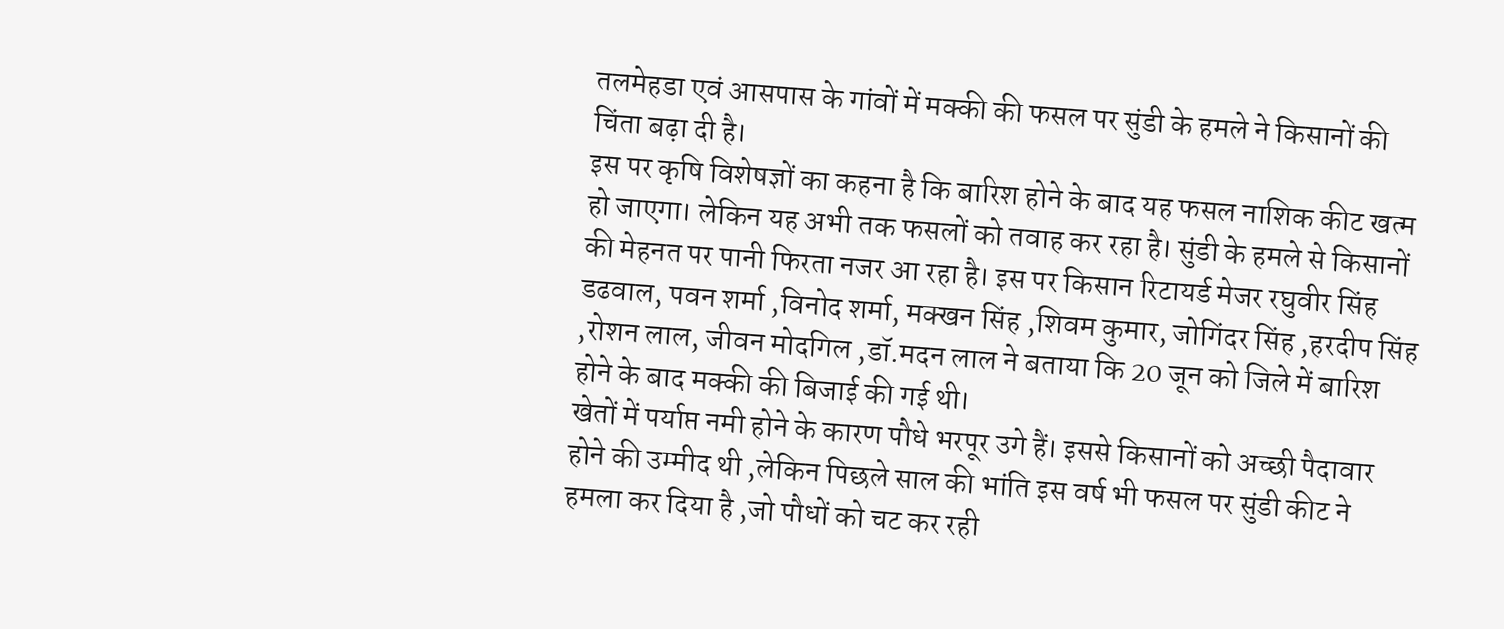तलमेहडा एवं आसपास के गांवों में मक्की की फसल पर सुंडी के हमले ने किसानों की चिंता बढ़ा दी है।
इस पर कृषि विशेषज्ञों का कहना है कि बारिश होने के बाद यह फसल नाशिक कीट खत्म हो जाएगा। लेकिन यह अभी तक फसलों को तवाह कर रहा है। सुंडी के हमले से किसानों की मेहनत पर पानी फिरता नजर आ रहा है। इस पर किसान रिटायर्ड मेजर रघुवीर सिंह डढवाल, पवन शर्मा ,विनोद शर्मा, मक्खन सिंह ,शिवम कुमार, जोगिंदर सिंह ,हरदीप सिंह ,रोशन लाल, जीवन मोदगिल ,डॉ.मदन लाल ने बताया कि 20 जून को जिले में बारिश होने के बाद मक्की की बिजाई की गई थी।
खेतों में पर्याप्त नमी होने के कारण पौधे भरपूर उगे हैं। इससे किसानों को अच्छी पैदावार होने की उम्मीद थी ,लेकिन पिछले साल की भांति इस वर्ष भी फसल पर सुंडी कीट ने हमला कर दिया है ,जो पौधों को चट कर रही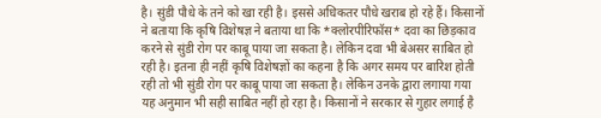है। सुंडी पौधे के तने को खा रही है। इससे अधिकतर पौधे खराब हो रहे हैं। किसानों ने बताया कि कृषि विशेषज्ञ ने बताया था कि *क्लोरपीरिफॉस* दवा का छिड़काव करने से सुंडी रोग पर काबू पाया जा सकता है। लेकिन दवा भी बेअसर साबित हो रही है। इतना ही नहीं कृषि विशेषज्ञों का कहना है कि अगर समय पर बारिश होती रही तो भी सुंडी रोग पर काबू पाया जा सकता है। लेकिन उनके द्वारा लगाया गया यह अनुमान भी सही साबित नहीं हो रहा है। किसानों ने सरकार से गुहार लगाई है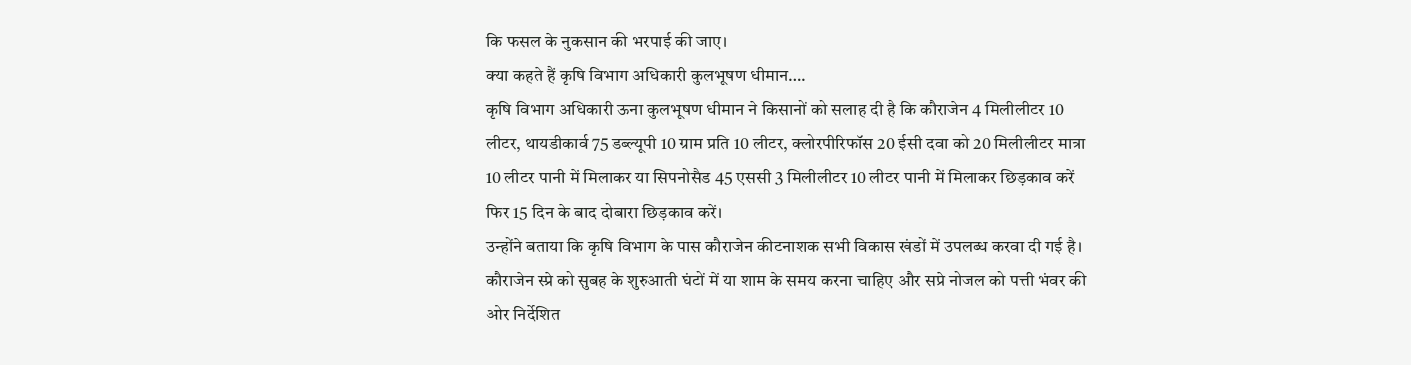कि फसल के नुकसान की भरपाई की जाए।
क्या कहते हैं कृषि विभाग अधिकारी कुलभूषण धीमान….
कृषि विभाग अधिकारी ऊना कुलभूषण धीमान ने किसानों को सलाह दी है कि कौराजेन 4 मिलीलीटर 10 लीटर, थायडीकार्व 75 डब्ल्यूपी 10 ग्राम प्रति 10 लीटर, क्लोरपीरिफॉस 20 ईसी दवा को 20 मिलीलीटर मात्रा 10 लीटर पानी में मिलाकर या सिपनोसैड 45 एससी 3 मिलीलीटर 10 लीटर पानी में मिलाकर छिड़काव करें फिर 15 दिन के बाद दोबारा छिड़काव करें।
उन्होंने बताया कि कृषि विभाग के पास कौराजेन कीटनाशक सभी विकास खंडों में उपलब्ध करवा दी गई है। कौराजेन स्प्रे को सुबह के शुरुआती घंटों में या शाम के समय करना चाहिए और सप्रे नोजल को पत्ती भंवर की ओर निर्देशित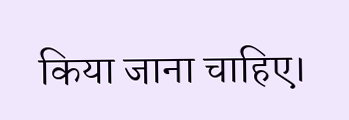किया जाना चाहिए।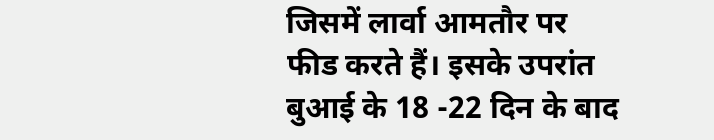जिसमें लार्वा आमतौर पर फीड करते हैं। इसके उपरांत बुआई के 18 -22 दिन के बाद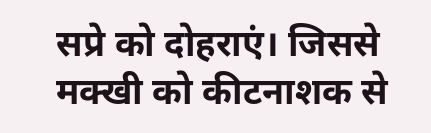सप्रे को दोहराएं। जिससे मक्खी को कीटनाशक से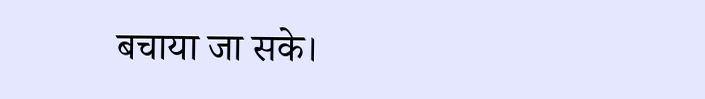बचाया जा सके।